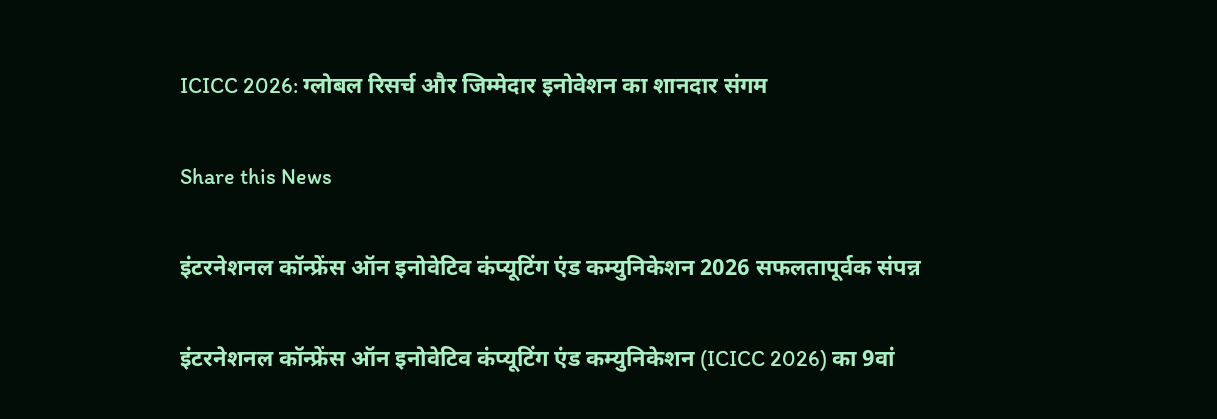ICICC 2026: ग्लोबल रिसर्च और जिम्मेदार इनोवेशन का शानदार संगम

Share this News

इंटरनेशनल कॉन्फ्रेंस ऑन इनोवेटिव कंप्यूटिंग एंड कम्युनिकेशन 2026 सफलतापूर्वक संपन्न

इंटरनेशनल कॉन्फ्रेंस ऑन इनोवेटिव कंप्यूटिंग एंड कम्युनिकेशन (ICICC 2026) का 9वां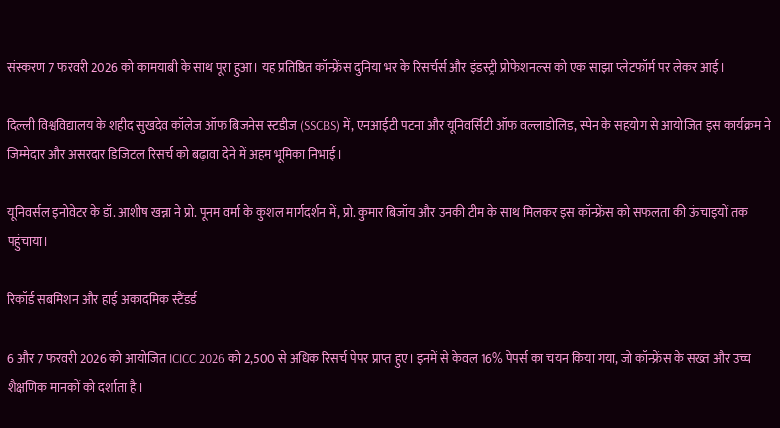संस्करण 7 फरवरी 2026 को कामयाबी के साथ पूरा हुआ। यह प्रतिष्ठित कॉन्फ्रेंस दुनिया भर के रिसर्चर्स और इंडस्ट्री प्रोफेशनल्स को एक साझा प्लेटफॉर्म पर लेकर आई।

दिल्ली विश्वविद्यालय के शहीद सुखदेव कॉलेज ऑफ बिजनेस स्टडीज (SSCBS) में, एनआईटी पटना और यूनिवर्सिटी ऑफ वल्लाडोलिड, स्पेन के सहयोग से आयोजित इस कार्यक्रम ने जिम्मेदार और असरदार डिजिटल रिसर्च को बढ़ावा देने में अहम भूमिका निभाई।

यूनिवर्सल इनोवेटर के डॉ. आशीष खन्ना ने प्रो. पूनम वर्मा के कुशल मार्गदर्शन में, प्रो. कुमार बिजॉय और उनकी टीम के साथ मिलकर इस कॉन्फ्रेंस को सफलता की ऊंचाइयों तक पहुंचाया।

रिकॉर्ड सबमिशन और हाई अकादमिक स्टैंडर्ड

6 और 7 फरवरी 2026 को आयोजित ICICC 2026 को 2,500 से अधिक रिसर्च पेपर प्राप्त हुए। इनमें से केवल 16% पेपर्स का चयन किया गया, जो कॉन्फ्रेंस के सख्त और उच्च शैक्षणिक मानकों को दर्शाता है।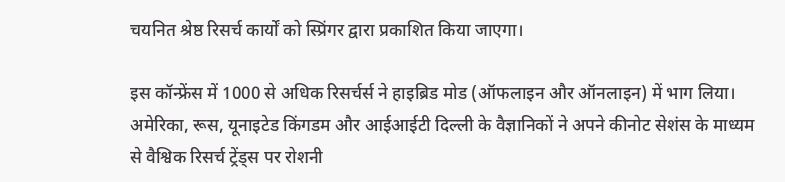चयनित श्रेष्ठ रिसर्च कार्यों को स्प्रिंगर द्वारा प्रकाशित किया जाएगा।

इस कॉन्फ्रेंस में 1000 से अधिक रिसर्चर्स ने हाइब्रिड मोड (ऑफलाइन और ऑनलाइन) में भाग लिया। अमेरिका, रूस, यूनाइटेड किंगडम और आईआईटी दिल्ली के वैज्ञानिकों ने अपने कीनोट सेशंस के माध्यम से वैश्विक रिसर्च ट्रेंड्स पर रोशनी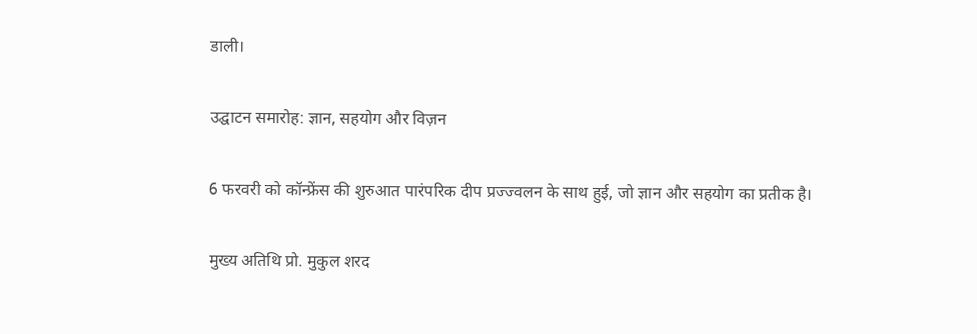डाली।

उद्घाटन समारोह: ज्ञान, सहयोग और विज़न

6 फरवरी को कॉन्फ्रेंस की शुरुआत पारंपरिक दीप प्रज्ज्वलन के साथ हुई, जो ज्ञान और सहयोग का प्रतीक है।

मुख्य अतिथि प्रो. मुकुल शरद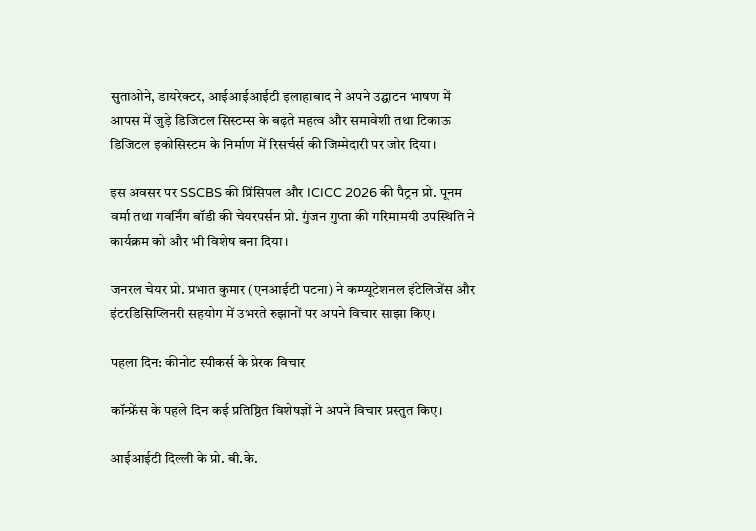सुताओने, डायरेक्टर, आईआईआईटी इलाहाबाद ने अपने उद्घाटन भाषण में आपस में जुड़े डिजिटल सिस्टम्स के बढ़ते महत्व और समावेशी तथा टिकाऊ डिजिटल इकोसिस्टम के निर्माण में रिसर्चर्स की जिम्मेदारी पर जोर दिया।

इस अवसर पर SSCBS की प्रिंसिपल और ICICC 2026 की पैट्रन प्रो. पूनम वर्मा तथा गवर्निंग बॉडी की चेयरपर्सन प्रो. गुंजन गुप्ता की गरिमामयी उपस्थिति ने कार्यक्रम को और भी विशेष बना दिया।

जनरल चेयर प्रो. प्रभात कुमार (एनआईटी पटना) ने कम्प्यूटेशनल इंटेलिजेंस और इंटरडिसिप्लिनरी सहयोग में उभरते रुझानों पर अपने विचार साझा किए।

पहला दिन: कीनोट स्पीकर्स के प्रेरक विचार

कॉन्फ्रेंस के पहले दिन कई प्रतिष्ठित विशेषज्ञों ने अपने विचार प्रस्तुत किए।

आईआईटी दिल्ली के प्रो. बी.के.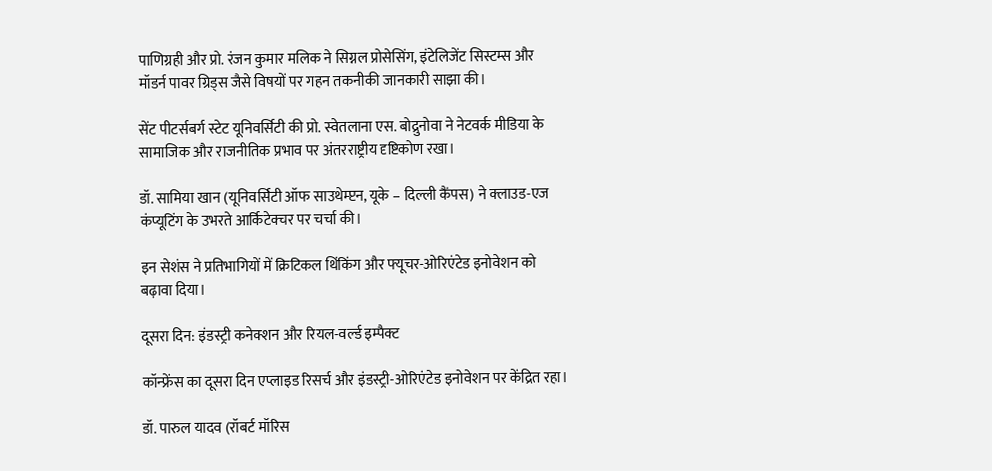पाणिग्रही और प्रो. रंजन कुमार मलिक ने सिग्नल प्रोसेसिंग, इंटेलिजेंट सिस्टम्स और मॉडर्न पावर ग्रिड्स जैसे विषयों पर गहन तकनीकी जानकारी साझा की।

सेंट पीटर्सबर्ग स्टेट यूनिवर्सिटी की प्रो. स्वेतलाना एस. बोद्रुनोवा ने नेटवर्क मीडिया के सामाजिक और राजनीतिक प्रभाव पर अंतरराष्ट्रीय दृष्टिकोण रखा।

डॉ. सामिया खान (यूनिवर्सिटी ऑफ साउथेम्प्टन, यूके – दिल्ली कैंपस) ने क्लाउड-एज कंप्यूटिंग के उभरते आर्किटेक्चर पर चर्चा की।

इन सेशंस ने प्रतिभागियों में क्रिटिकल थिंकिंग और फ्यूचर-ओरिएंटेड इनोवेशन को बढ़ावा दिया।

दूसरा दिन: इंडस्ट्री कनेक्शन और रियल-वर्ल्ड इम्पैक्ट

कॉन्फ्रेंस का दूसरा दिन एप्लाइड रिसर्च और इंडस्ट्री-ओरिएंटेड इनोवेशन पर केंद्रित रहा।

डॉ. पारुल यादव (रॉबर्ट मॉरिस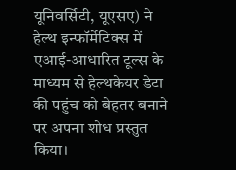यूनिवर्सिटी, यूएसए) ने हेल्थ इन्फॉर्मेटिक्स में एआई-आधारित टूल्स के माध्यम से हेल्थकेयर डेटा की पहुंच को बेहतर बनाने पर अपना शोध प्रस्तुत किया।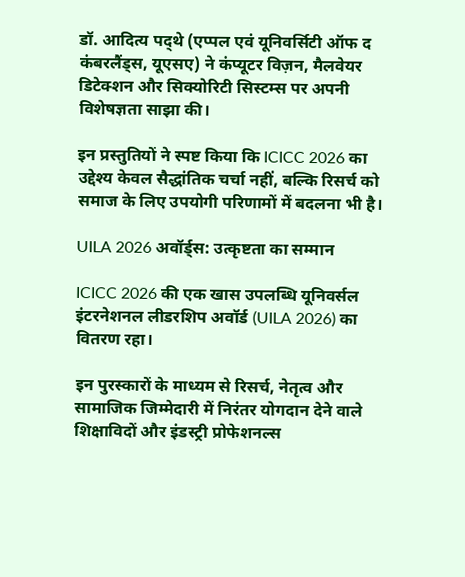डॉ. आदित्य पद्थे (एप्पल एवं यूनिवर्सिटी ऑफ द कंबरलैंड्स, यूएसए) ने कंप्यूटर विज़न, मैलवेयर डिटेक्शन और सिक्योरिटी सिस्टम्स पर अपनी विशेषज्ञता साझा की।

इन प्रस्तुतियों ने स्पष्ट किया कि ICICC 2026 का उद्देश्य केवल सैद्धांतिक चर्चा नहीं, बल्कि रिसर्च को समाज के लिए उपयोगी परिणामों में बदलना भी है।

UILA 2026 अवॉर्ड्स: उत्कृष्टता का सम्मान

ICICC 2026 की एक खास उपलब्धि यूनिवर्सल इंटरनेशनल लीडरशिप अवॉर्ड (UILA 2026) का वितरण रहा।

इन पुरस्कारों के माध्यम से रिसर्च, नेतृत्व और सामाजिक जिम्मेदारी में निरंतर योगदान देने वाले शिक्षाविदों और इंडस्ट्री प्रोफेशनल्स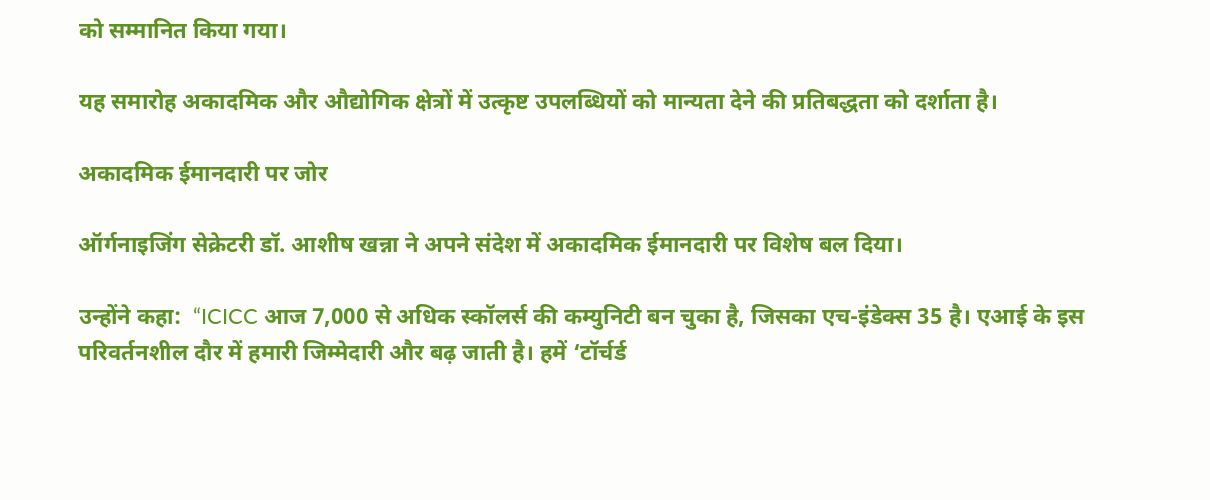को सम्मानित किया गया।

यह समारोह अकादमिक और औद्योगिक क्षेत्रों में उत्कृष्ट उपलब्धियों को मान्यता देने की प्रतिबद्धता को दर्शाता है।

अकादमिक ईमानदारी पर जोर

ऑर्गनाइजिंग सेक्रेटरी डॉ. आशीष खन्ना ने अपने संदेश में अकादमिक ईमानदारी पर विशेष बल दिया।

उन्होंने कहा:  “ICICC आज 7,000 से अधिक स्कॉलर्स की कम्युनिटी बन चुका है, जिसका एच-इंडेक्स 35 है। एआई के इस परिवर्तनशील दौर में हमारी जिम्मेदारी और बढ़ जाती है। हमें ‘टॉर्चर्ड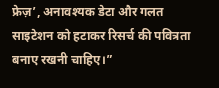फ्रेज़’, अनावश्यक डेटा और गलत साइटेशन को हटाकर रिसर्च की पवित्रता बनाए रखनी चाहिए।”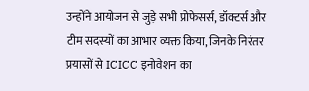उन्होंने आयोजन से जुड़े सभी प्रोफेसर्स, डॉक्टर्स और टीम सदस्यों का आभार व्यक्त किया, जिनके निरंतर प्रयासों से ICICC इनोवेशन का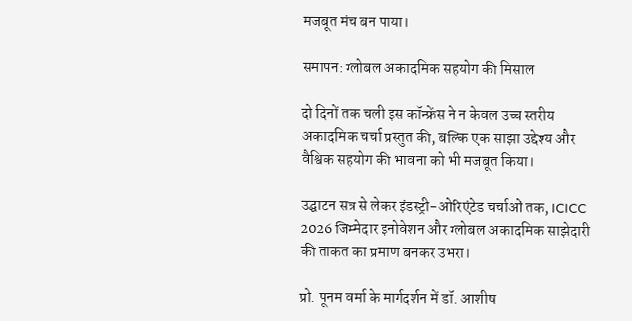मजबूत मंच बन पाया।

समापन: ग्लोबल अकादमिक सहयोग की मिसाल

दो दिनों तक चली इस कॉन्फ्रेंस ने न केवल उच्च स्तरीय अकादमिक चर्चा प्रस्तुत की, बल्कि एक साझा उद्देश्य और वैश्विक सहयोग की भावना को भी मजबूत किया।

उद्घाटन सत्र से लेकर इंडस्ट्री-ओरिएंटेड चर्चाओं तक, ICICC 2026 जिम्मेदार इनोवेशन और ग्लोबल अकादमिक साझेदारी की ताकत का प्रमाण बनकर उभरा।

प्रो. पूनम वर्मा के मार्गदर्शन में डॉ. आशीष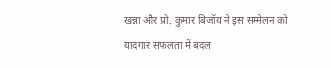खन्ना और प्रो. कुमार बिजॉय ने इस सम्मेलन को यादगार सफलता में बदल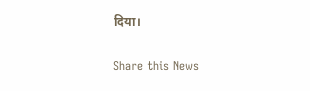दिया।

Share this News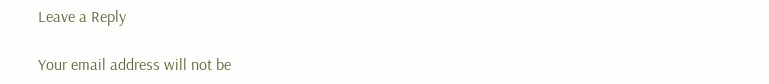Leave a Reply

Your email address will not be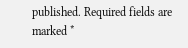published. Required fields are marked *